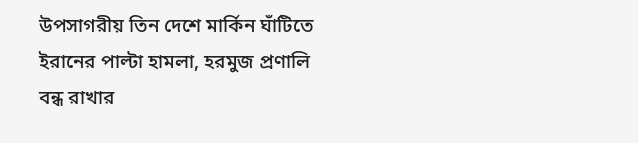উপসাগরীয় তিন দেশে মার্কিন ঘাঁটিতে ইরানের পাল্টা হামলা, হরমুজ প্রণালি বন্ধ রাখার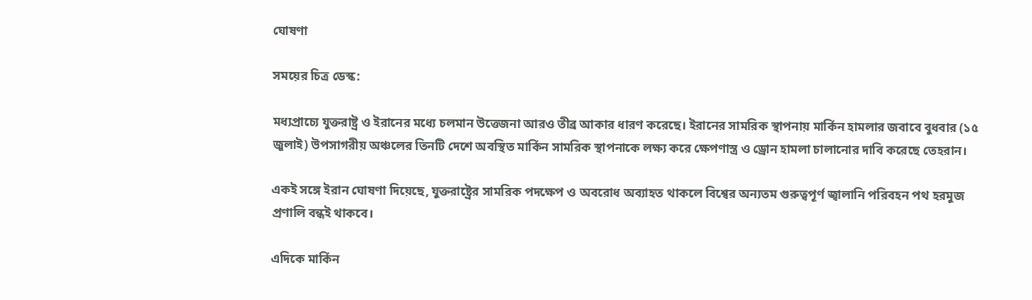ঘোষণা

সময়ের চিত্র ডেস্ক:

মধ্যপ্রাচ্যে যুক্তরাষ্ট্র ও ইরানের মধ্যে চলমান উত্তেজনা আরও তীব্র আকার ধারণ করেছে। ইরানের সামরিক স্থাপনায় মার্কিন হামলার জবাবে বুধবার (১৫ জুলাই) উপসাগরীয় অঞ্চলের তিনটি দেশে অবস্থিত মার্কিন সামরিক স্থাপনাকে লক্ষ্য করে ক্ষেপণাস্ত্র ও ড্রোন হামলা চালানোর দাবি করেছে তেহরান।

একই সঙ্গে ইরান ঘোষণা দিয়েছে, যুক্তরাষ্ট্রের সামরিক পদক্ষেপ ও অবরোধ অব্যাহত থাকলে বিশ্বের অন্যতম গুরুত্বপূর্ণ জ্বালানি পরিবহন পথ হরমুজ প্রণালি বন্ধই থাকবে।

এদিকে মার্কিন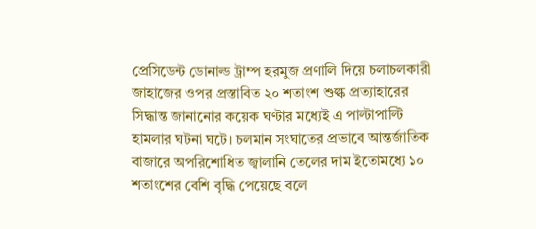প্রেসিডেন্ট ডোনাল্ড ট্রাম্প হরমুজ প্রণালি দিয়ে চলাচলকারী জাহাজের ওপর প্রস্তাবিত ২০ শতাংশ শুল্ক প্রত্যাহারের সিদ্ধান্ত জানানোর কয়েক ঘণ্টার মধ্যেই এ পাল্টাপাল্টি হামলার ঘটনা ঘটে। চলমান সংঘাতের প্রভাবে আন্তর্জাতিক বাজারে অপরিশোধিত জ্বালানি তেলের দাম ইতোমধ্যে ১০ শতাংশের বেশি বৃদ্ধি পেয়েছে বলে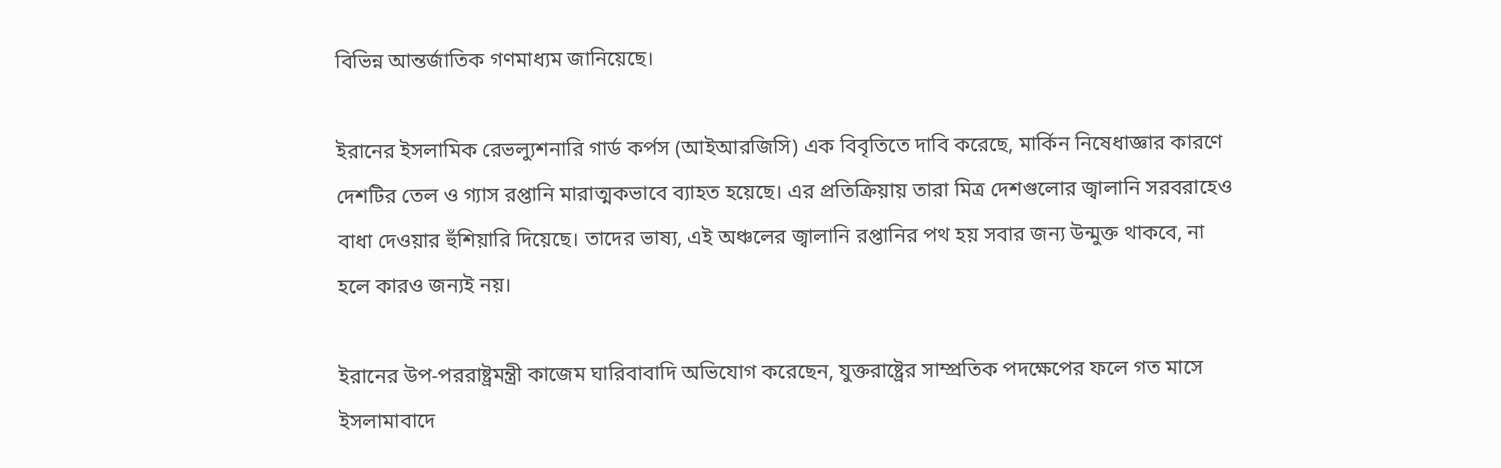বিভিন্ন আন্তর্জাতিক গণমাধ্যম জানিয়েছে।

ইরানের ইসলামিক রেভল্যুশনারি গার্ড কর্পস (আইআরজিসি) এক বিবৃতিতে দাবি করেছে, মার্কিন নিষেধাজ্ঞার কারণে দেশটির তেল ও গ্যাস রপ্তানি মারাত্মকভাবে ব্যাহত হয়েছে। এর প্রতিক্রিয়ায় তারা মিত্র দেশগুলোর জ্বালানি সরবরাহেও বাধা দেওয়ার হুঁশিয়ারি দিয়েছে। তাদের ভাষ্য, এই অঞ্চলের জ্বালানি রপ্তানির পথ হয় সবার জন্য উন্মুক্ত থাকবে, না হলে কারও জন্যই নয়।

ইরানের উপ-পররাষ্ট্রমন্ত্রী কাজেম ঘারিবাবাদি অভিযোগ করেছেন, যুক্তরাষ্ট্রের সাম্প্রতিক পদক্ষেপের ফলে গত মাসে ইসলামাবাদে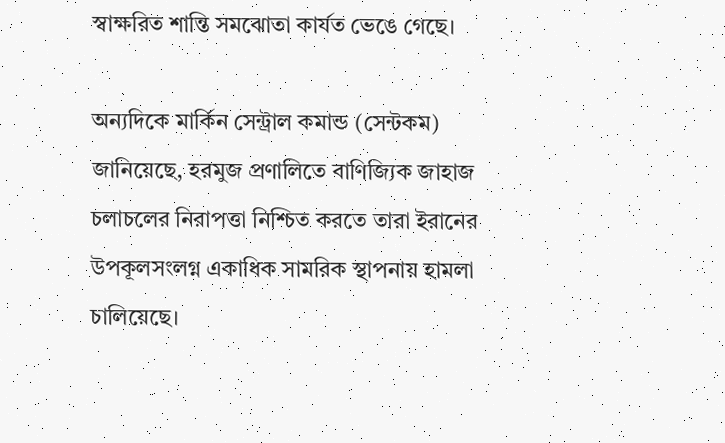স্বাক্ষরিত শান্তি সমঝোতা কার্যত ভেঙে গেছে।

অন্যদিকে মার্কিন সেন্ট্রাল কমান্ড (সেন্টকম) জানিয়েছে, হরমুজ প্রণালিতে বাণিজ্যিক জাহাজ চলাচলের নিরাপত্তা নিশ্চিত করতে তারা ইরানের উপকূলসংলগ্ন একাধিক সামরিক স্থাপনায় হামলা চালিয়েছে।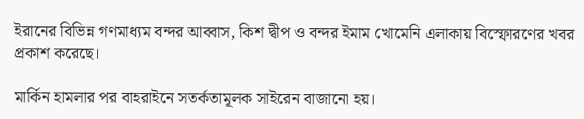ইরানের বিভিন্ন গণমাধ্যম বন্দর আব্বাস, কিশ দ্বীপ ও বন্দর ইমাম খোমেনি এলাকায় বিস্ফোরণের খবর প্রকাশ করেছে।

মার্কিন হামলার পর বাহরাইনে সতর্কতামূলক সাইরেন বাজানো হয়।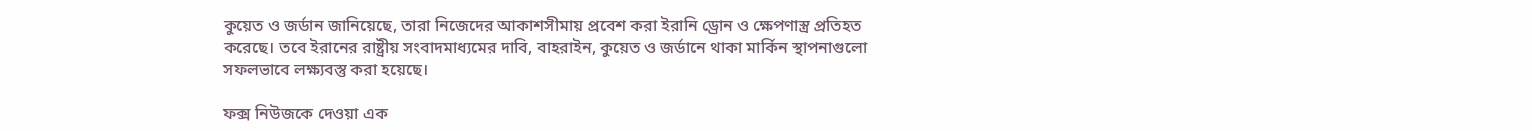কুয়েত ও জর্ডান জানিয়েছে, তারা নিজেদের আকাশসীমায় প্রবেশ করা ইরানি ড্রোন ও ক্ষেপণাস্ত্র প্রতিহত করেছে। তবে ইরানের রাষ্ট্রীয় সংবাদমাধ্যমের দাবি, বাহরাইন, কুয়েত ও জর্ডানে থাকা মার্কিন স্থাপনাগুলো সফলভাবে লক্ষ্যবস্তু করা হয়েছে।

ফক্স নিউজকে দেওয়া এক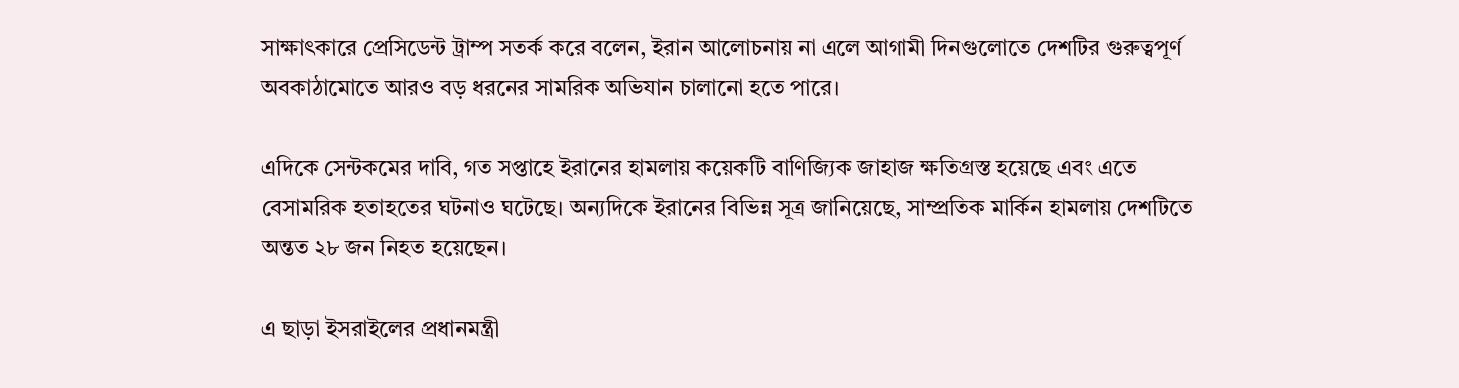সাক্ষাৎকারে প্রেসিডেন্ট ট্রাম্প সতর্ক করে বলেন, ইরান আলোচনায় না এলে আগামী দিনগুলোতে দেশটির গুরুত্বপূর্ণ অবকাঠামোতে আরও বড় ধরনের সামরিক অভিযান চালানো হতে পারে।

এদিকে সেন্টকমের দাবি, গত সপ্তাহে ইরানের হামলায় কয়েকটি বাণিজ্যিক জাহাজ ক্ষতিগ্রস্ত হয়েছে এবং এতে বেসামরিক হতাহতের ঘটনাও ঘটেছে। অন্যদিকে ইরানের বিভিন্ন সূত্র জানিয়েছে, সাম্প্রতিক মার্কিন হামলায় দেশটিতে অন্তত ২৮ জন নিহত হয়েছেন।

এ ছাড়া ইসরাইলের প্রধানমন্ত্রী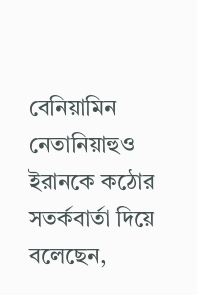বেনিয়ামিন নেতানিয়াহুও ইরানকে কঠোর সতর্কবার্তা দিয়ে বলেছেন,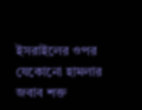ইসরাইলের ওপর যেকোনো হামলার জবাব শক্ত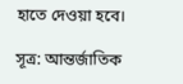হাতে দেওয়া হবে।

সূত্র: আন্তর্জাতিক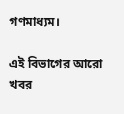গণমাধ্যম।

এই বিভাগের আরো খবর